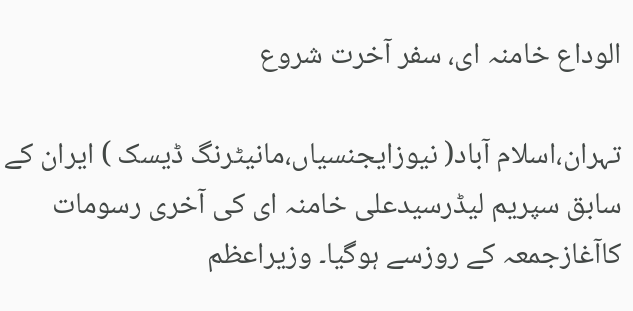الوداع خامنہ ای، سفر آخرت شروع

تہران،اسلام آباد( نیوزایجنسیاں،مانیٹرنگ ڈیسک ) ایران کے سابق سپریم لیڈرسیدعلی خامنہ ای کی آخری رسومات کاآغازجمعہ کے روزسے ہوگیا۔ وزیراعظم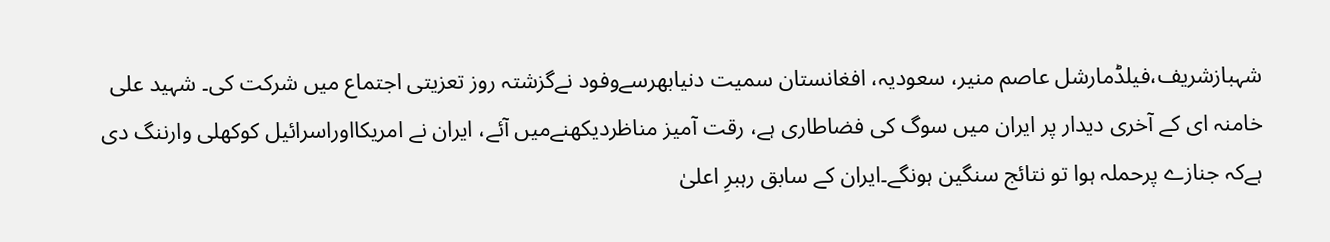شہبازشریف،فیلڈمارشل عاصم منیر، سعودیہ، افغانستان سمیت دنیابھرسےوفود نےگزشتہ روز تعزیتی اجتماع میں شرکت کی۔ شہید علی خامنہ ای کے آخری دیدار پر ایران میں سوگ کی فضاطاری ہے، رقت آمیز مناظردیکھنےمیں آئے، ایران نے امریکااوراسرائیل کوکھلی وارننگ دی ہےکہ جنازے پرحملہ ہوا تو نتائج سنگین ہونگے۔ایران کے سابق رہبرِ اعلیٰ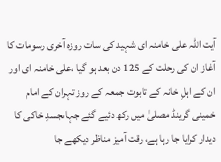آیت اللہ علی خامنہ ای شہید کی سات روزہ آخری رسومات کا آغاز ان کی رحلت کے 125 دن بعد ہو گیا ،علی خامنہ ای اور ان کے اہلِ خانہ کے تابوت جمعہ کے روز تہران کے امام خمینی گرینڈ مصلیٰ میں رکھ دئیے گئے جہاںجسدِ خاکی کا دیدار کرایا جا رہا ہے، رقت آمیز مناظر دیکھے جا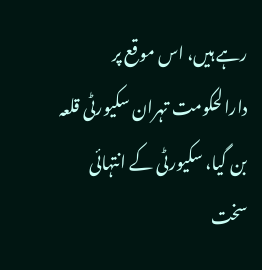رہے ہیں، اس موقع پر دارالحکومت تہران سکیورٹی قلعہ بن گیا، سکیورٹی کے انتہائی سخت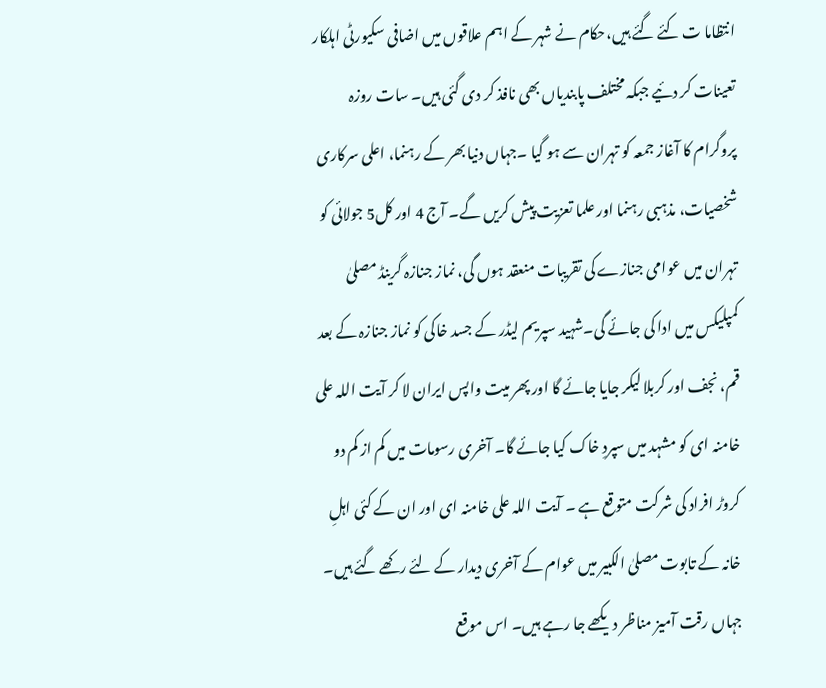انتظاما ت کئے گئے ہیں،حکام نے شہر کے اہم علاقوں میں اضافی سکیورٹی اہلکار تعینات کر دئیے جبکہ مختلف پابندیاں بھی نافذ کر دی گئی ہیں۔ سات روزہ پروگرام کا آغاز جمعہ کو تہران سے ہو گیا ۔جہاں دنیا بھر کے رہنما، اعلی سرکاری شخصیات، مذہبی رہنما اور علما تعزیت پیش کریں گے۔ آج 4 اور کل5 جولائی کو تہران میں عوامی جنازے کی تقریبات منعقد ہوں گی، نماز جنازہ گرینڈ مصلیٰ کمپلیکس میں ادا کی جائے گی۔شہید سپریم لیڈر کے جسد خاکی کو نماز جنازہ کے بعد قم، نجف اور کربلا لیکر جایا جائے گا اور پھر میت واپس ایران لا کر آیت اللہ علی خامنہ ای کو مشہد میں سپردِ خاک کیا جائے گا۔ آخری رسومات میں کم از کم دو کروڑ افراد کی شرکت متوقع ہے ۔ آیت اللہ علی خامنہ ای اور ان کے کئی اہلِ خانہ کے تابوت مصلیٰ الکبیر میں عوام کے آخری دیدار کے لئے رکھے گئے ہیں۔ جہاں رقت آمیز مناظر دیکھے جا رہے ہیں۔ اس موقع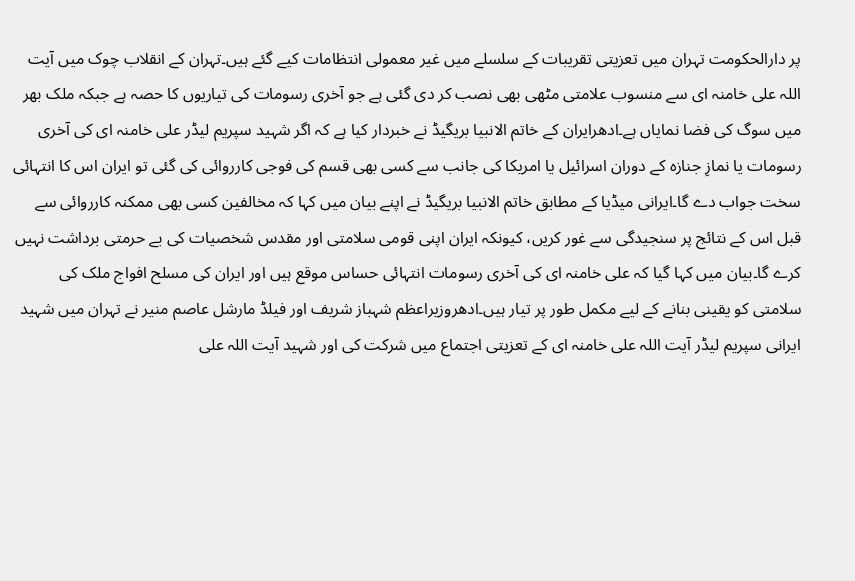پر دارالحکومت تہران میں تعزیتی تقریبات کے سلسلے میں غیر معمولی انتظامات کیے گئے ہیں۔تہران کے انقلاب چوک میں آیت اللہ علی خامنہ ای سے منسوب علامتی مٹھی بھی نصب کر دی گئی ہے جو آخری رسومات کی تیاریوں کا حصہ ہے جبکہ ملک بھر میں سوگ کی فضا نمایاں ہے۔ادھرایران کے خاتم الانبیا بریگیڈ نے خبردار کیا ہے کہ اگر شہید سپریم لیڈر علی خامنہ ای کی آخری رسومات یا نمازِ جنازہ کے دوران اسرائیل یا امریکا کی جانب سے کسی بھی قسم کی فوجی کارروائی کی گئی تو ایران اس کا انتہائی سخت جواب دے گا۔ایرانی میڈیا کے مطابق خاتم الانبیا بریگیڈ نے اپنے بیان میں کہا کہ مخالفین کسی بھی ممکنہ کارروائی سے قبل اس کے نتائج پر سنجیدگی سے غور کریں، کیونکہ ایران اپنی قومی سلامتی اور مقدس شخصیات کی بے حرمتی برداشت نہیں کرے گا۔بیان میں کہا گیا کہ علی خامنہ ای کی آخری رسومات انتہائی حساس موقع ہیں اور ایران کی مسلح افواج ملک کی سلامتی کو یقینی بنانے کے لیے مکمل طور پر تیار ہیں۔ادھروزیراعظم شہباز شریف اور فیلڈ مارشل عاصم منیر نے تہران میں شہید ایرانی سپریم لیڈر آیت اللہ علی خامنہ ای کے تعزیتی اجتماع میں شرکت کی اور شہید آیت اللہ علی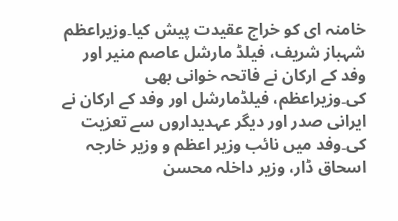خامنہ ای کو خراج عقیدت پیش کیا۔وزیراعظم شہباز شریف، فیلڈ مارشل عاصم منیر اور وفد کے ارکان نے فاتحہ خوانی بھی کی۔وزیراعظم، فیلڈمارشل اور وفد کے ارکان نے ایرانی صدر اور دیگر عہدیداروں سے تعزیت کی۔وفد میں نائب وزیر اعظم و وزیر خارجہ اسحاق ڈار، وزیر داخلہ محسن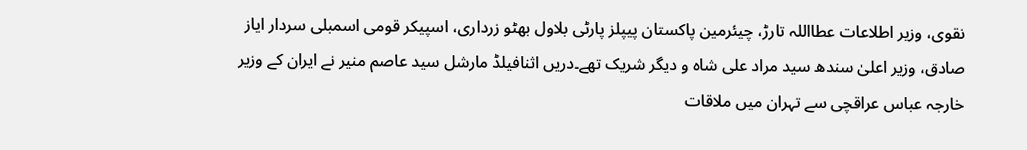نقوی، وزیر اطلاعات عطااللہ تارڑ، چیئرمین پاکستان پیپلز پارٹی بلاول بھٹو زرداری، اسپیکر قومی اسمبلی سردار ایاز صادق، وزیر اعلیٰ سندھ سید مراد علی شاہ و دیگر شریک تھے۔دریں اثنافیلڈ مارشل سید عاصم منیر نے ایران کے وزیر خارجہ عباس عراقچی سے تہران میں ملاقات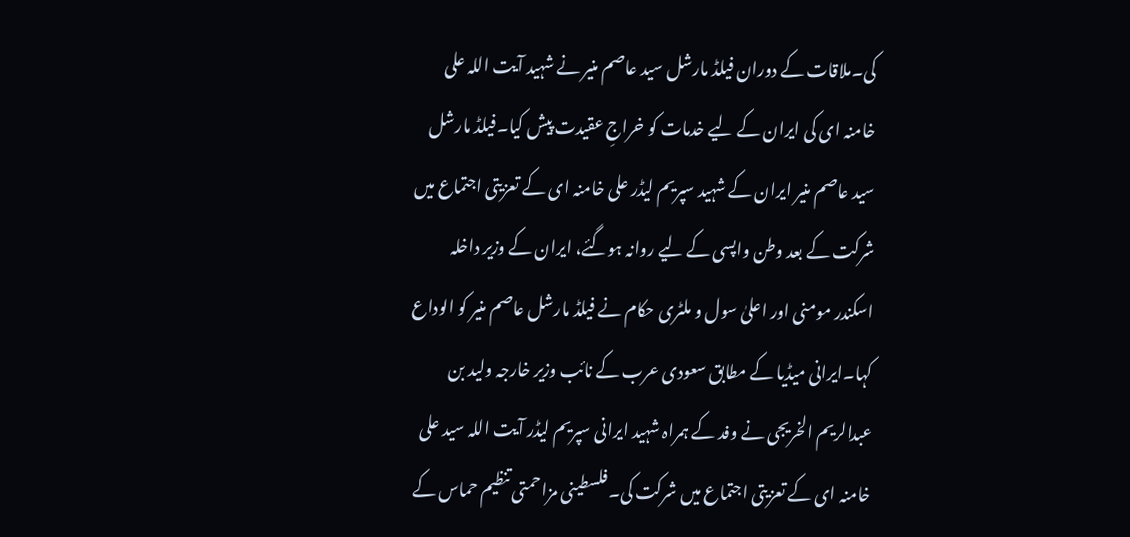کی۔ملاقات کے دوران فیلڈ مارشل سید عاصم منیر نے شہید آیت اللہ علی خامنہ ای کی ایران کے لیے خدمات کو خراجِ عقیدت پیش کیا۔فیلڈ مارشل سید عاصم منیر ایران کے شہید سپریم لیڈر علی خامنہ ای کے تعزیتی اجتماع میں شرکت کے بعد وطن واپسی کے لیے روانہ ہوگئے، ایران کے وزیر داخلہ اسکندر مومنی اور اعلیٰ سول و ملٹری حکام نے فیلڈ مارشل عاصم منیر کو الوداع کہا۔ایرانی میڈیا کے مطابق سعودی عرب کے نائب وزیر خارجہ وليد بن عبدالريم الخريجی نے وفد کے ہمراہ شہید ایرانی سپریم لیڈر آیت اللہ سید علی خامنہ ای کے تعزیتی اجتماع میں شرکت کی۔فلسطینی مزاحمتی تنظیم حماس کے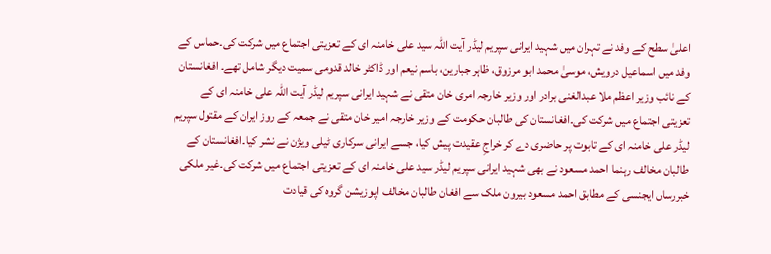اعلیٰ سطح کے وفد نے تہران میں شہید ایرانی سپریم لیڈر آیت اللہ سید علی خامنہ ای کے تعزیتی اجتماع میں شرکت کی۔حماس کے وفد میں اسماعیل درویش، موسیٰ محمد ابو مرزوق، ظاہر جبارین، باسم نیعم اور ڈاکٹر خالد قدومی سمیت دیگر شامل تھے۔ افغانستان کے نائب وزیر اعظم ملا عبدالغنی برادر اور وزیر خارجہ امری خان متقی نے شہید ایرانی سپریم لیڈر آیت اللہ علی خامنہ ای کے تعزیتی اجتماع میں شرکت کی۔افغانستان کی طالبان حکومت کے وزیر خارجہ امیر خان متقی نے جمعہ کے روز ایران کے مقتول سپریم لیڈر علی خامنہ ای کے تابوت پر حاضری دے کر خراجِ عقیدت پیش کیا، جسے ایرانی سرکاری ٹیلی ویژن نے نشر کیا۔افغانستان کے طالبان مخالف رہنما احمد مسعود نے بھی شہید ایرانی سپریم لیڈر سید علی خامنہ ای کے تعزیتی اجتماع میں شرکت کی۔غیر ملکی خبررساں ایجنسی کے مطابق احمد مسعود بیرون ملک سے افغان طالبان مخالف اپوزیشن گروہ کی قیادت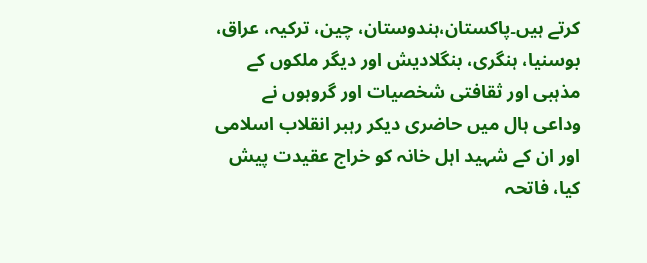کرتے ہیں۔پاکستان،ہندوستان، چین، ترکیہ، عراق، بوسنیا، ہنگری، بنگلادیش اور دیگر ملکوں کے مذہبی اور ثقافتی شخصیات اور گروہوں نے وداعی ہال میں حاضری دیکر رہبر انقلاب اسلامی اور ان کے شہید اہل خانہ کو خراج عقیدت پیش کیا، فاتحہ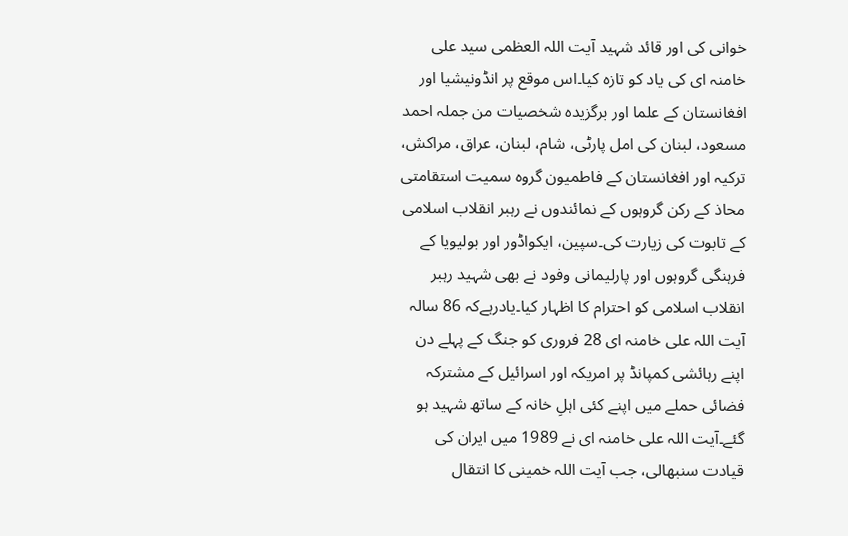خوانی کی اور قائد شہید آيت اللہ العظمی سید علی خامنہ ای کی یاد کو تازہ کیا۔اس موقع پر انڈونیشیا اور افغانستان کے علما اور برگزیدہ شخصیات من جملہ احمد مسعود، لبنان کی امل پارٹی، شام، لبنان، عراق، مراکش، ترکیہ اور افغانستان کے فاطمیون گروہ سمیت استقامتی محاذ کے رکن گروہوں کے نمائندوں نے رہبر انقلاب اسلامی کے تابوت کی زیارت کی۔سپین، ایکواڈور اور بولیویا کے فرہنگی گروہوں اور پارلیمانی وفود نے بھی شہید رہبر انقلاب اسلامی کو احترام کا اظہار کیا۔یادرہےکہ 86 سالہ آیت اللہ علی خامنہ ای 28 فروری کو جنگ کے پہلے دن اپنے رہائشی کمپانڈ پر امریکہ اور اسرائیل کے مشترکہ فضائی حملے میں اپنے کئی اہلِ خانہ کے ساتھ شہید ہو گئے۔آیت اللہ علی خامنہ ای نے 1989 میں ایران کی قیادت سنبھالی، جب آیت اللہ خمینی کا انتقال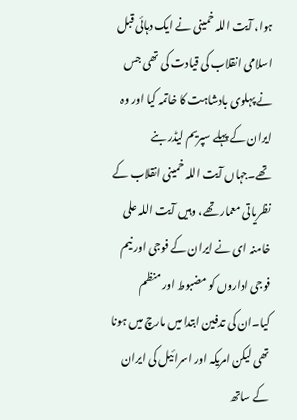ہوا، آیت اللہ خمینی نے ایک دہائی قبل اسلامی انقلاب کی قیادت کی تھی جس نے پہلوی بادشاہت کا خاتمہ کیا اور وہ ایران کے پہلے سپریم لیڈر بنے تھے۔جہاں آیت اللہ خمینی انقلاب کے نظریاتی معمار تھے، وہیں آیت اللہ علی خامنہ ای نے ایران کے فوجی اور نیم فوجی اداروں کو مضبوط اور منظم کیا۔ان کی تدفین ابتدا میں مارچ میں ہونا تھی لیکن امریکہ اور اسرائیل کی ایران کے ساتھ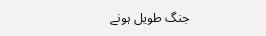جنگ طویل ہونے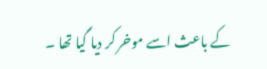کے باعث اسے موخر کر دیا گیا تھا ۔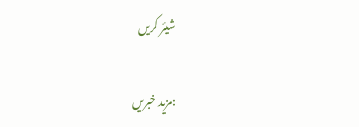شیئر کریں

:مزید خبریں